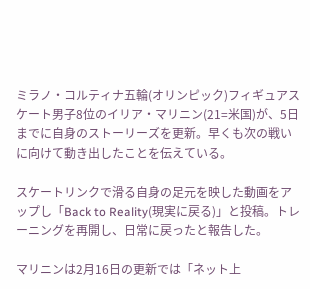ミラノ・コルティナ五輪(オリンピック)フィギュアスケート男子8位のイリア・マリニン(21=米国)が、5日までに自身のストーリーズを更新。早くも次の戦いに向けて動き出したことを伝えている。

スケートリンクで滑る自身の足元を映した動画をアップし「Back to Reality(現実に戻る)」と投稿。トレーニングを再開し、日常に戻ったと報告した。

マリニンは2月16日の更新では「ネット上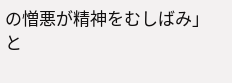の憎悪が精神をむしばみ」と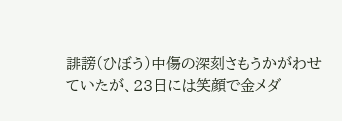誹謗(ひぼう)中傷の深刻さもうかがわせていたが、23日には笑顔で金メダ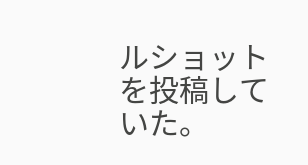ルショットを投稿していた。